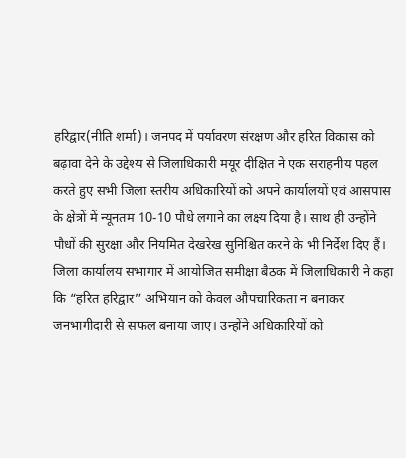हरिद्वार(नीति शर्मा)। जनपद में पर्यावरण संरक्षण और हरित विकास को बढ़ावा देने के उद्देश्य से जिलाधिकारी मयूर दीक्षित ने एक सराहनीय पहल करते हुए सभी जिला स्तरीय अधिकारियों को अपने कार्यालयों एवं आसपास के क्षेत्रों में न्यूनतम 10-10 पौधे लगाने का लक्ष्य दिया है। साथ ही उन्होंने पौधों की सुरक्षा और नियमित देखरेख सुनिश्चित करने के भी निर्देश दिए हैं।
जिला कार्यालय सभागार में आयोजित समीक्षा बैठक में जिलाधिकारी ने कहा कि “हरित हरिद्वार” अभियान को केवल औपचारिकता न बनाकर जनभागीदारी से सफल बनाया जाए। उन्होंने अधिकारियों को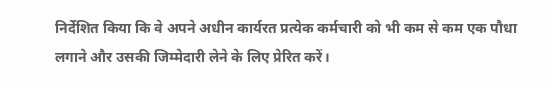निर्देशित किया कि वे अपने अधीन कार्यरत प्रत्येक कर्मचारी को भी कम से कम एक पौधा लगाने और उसकी जिम्मेदारी लेने के लिए प्रेरित करें।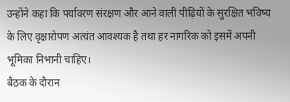उन्होंने कहा कि पर्यावरण संरक्षण और आने वाली पीढ़ियों के सुरक्षित भविष्य के लिए वृक्षारोपण अत्यंत आवश्यक है तथा हर नागरिक को इसमें अपनी भूमिका निभानी चाहिए।
बैठक के दौरान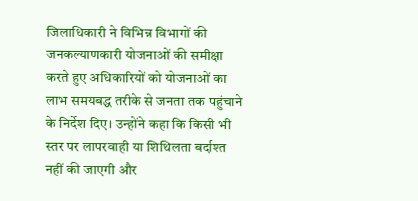जिलाधिकारी ने विभिन्न विभागों की जनकल्याणकारी योजनाओं की समीक्षा करते हुए अधिकारियों को योजनाओं का लाभ समयबद्ध तरीके से जनता तक पहुंचाने के निर्देश दिए। उन्होंने कहा कि किसी भी स्तर पर लापरवाही या शिथिलता बर्दाश्त नहीं की जाएगी और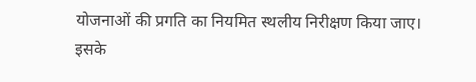योजनाओं की प्रगति का नियमित स्थलीय निरीक्षण किया जाए।
इसके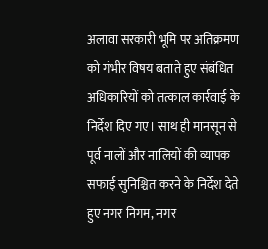अलावा सरकारी भूमि पर अतिक्रमण को गंभीर विषय बताते हुए संबंधित अधिकारियों को तत्काल कार्रवाई के निर्देश दिए गए। साथ ही मानसून से पूर्व नालों और नालियों की व्यापक सफाई सुनिश्चित करने के निर्देश देते हुए नगर निगम, नगर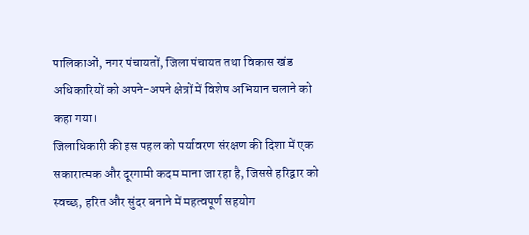पालिकाओं, नगर पंचायतों, जिला पंचायत तथा विकास खंड अधिकारियों को अपने-अपने क्षेत्रों में विशेष अभियान चलाने को कहा गया।
जिलाधिकारी की इस पहल को पर्यावरण संरक्षण की दिशा में एक सकारात्मक और दूरगामी कदम माना जा रहा है, जिससे हरिद्वार को स्वच्छ, हरित और सुंदर बनाने में महत्वपूर्ण सहयोग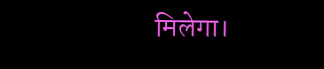मिलेगा।